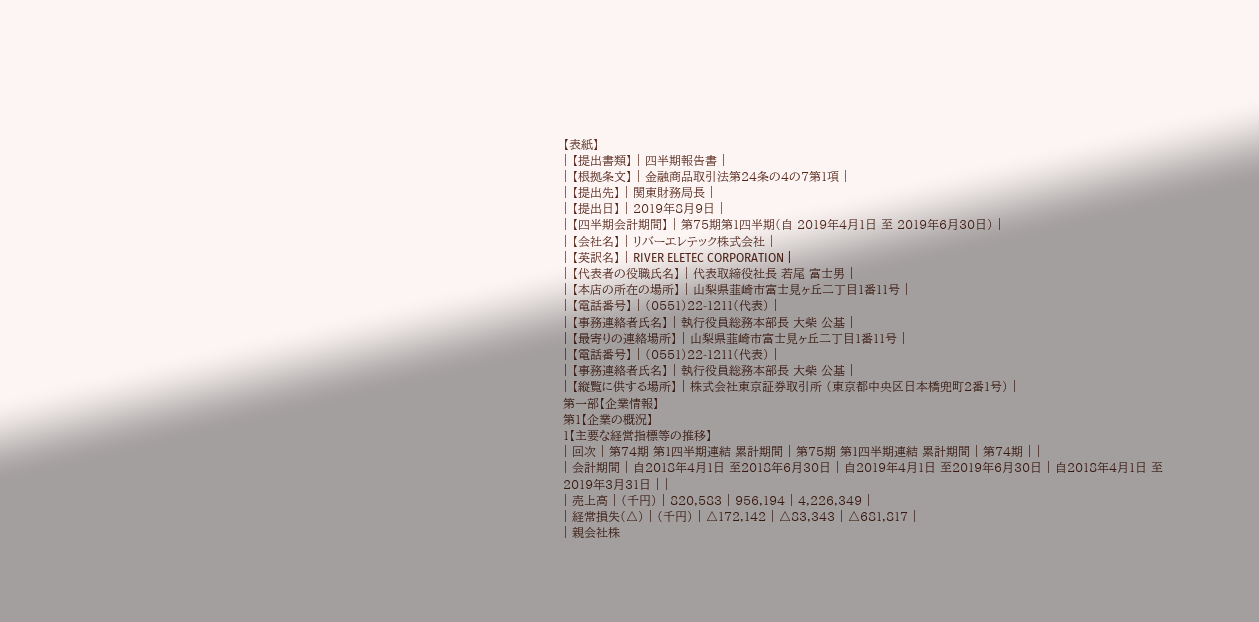【表紙】
| 【提出書類】 | 四半期報告書 |
| 【根拠条文】 | 金融商品取引法第24条の4の7第1項 |
| 【提出先】 | 関東財務局長 |
| 【提出日】 | 2019年8月9日 |
| 【四半期会計期間】 | 第75期第1四半期(自 2019年4月1日 至 2019年6月30日) |
| 【会社名】 | リバーエレテック株式会社 |
| 【英訳名】 | RIVER ELETEC CORPORATION |
| 【代表者の役職氏名】 | 代表取締役社長 若尾 富士男 |
| 【本店の所在の場所】 | 山梨県韮崎市富士見ヶ丘二丁目1番11号 |
| 【電話番号】 | (0551)22-1211(代表) |
| 【事務連絡者氏名】 | 執行役員総務本部長 大柴 公基 |
| 【最寄りの連絡場所】 | 山梨県韮崎市富士見ヶ丘二丁目1番11号 |
| 【電話番号】 | (0551)22-1211(代表) |
| 【事務連絡者氏名】 | 執行役員総務本部長 大柴 公基 |
| 【縦覧に供する場所】 | 株式会社東京証券取引所 (東京都中央区日本橋兜町2番1号) |
第一部【企業情報】
第1【企業の概況】
1【主要な経営指標等の推移】
| 回次 | 第74期 第1四半期連結 累計期間 | 第75期 第1四半期連結 累計期間 | 第74期 | |
| 会計期間 | 自2018年4月1日 至2018年6月30日 | 自2019年4月1日 至2019年6月30日 | 自2018年4月1日 至2019年3月31日 | |
| 売上高 | (千円) | 820,583 | 956,194 | 4,226,349 |
| 経常損失(△) | (千円) | △172,142 | △83,343 | △681,817 |
| 親会社株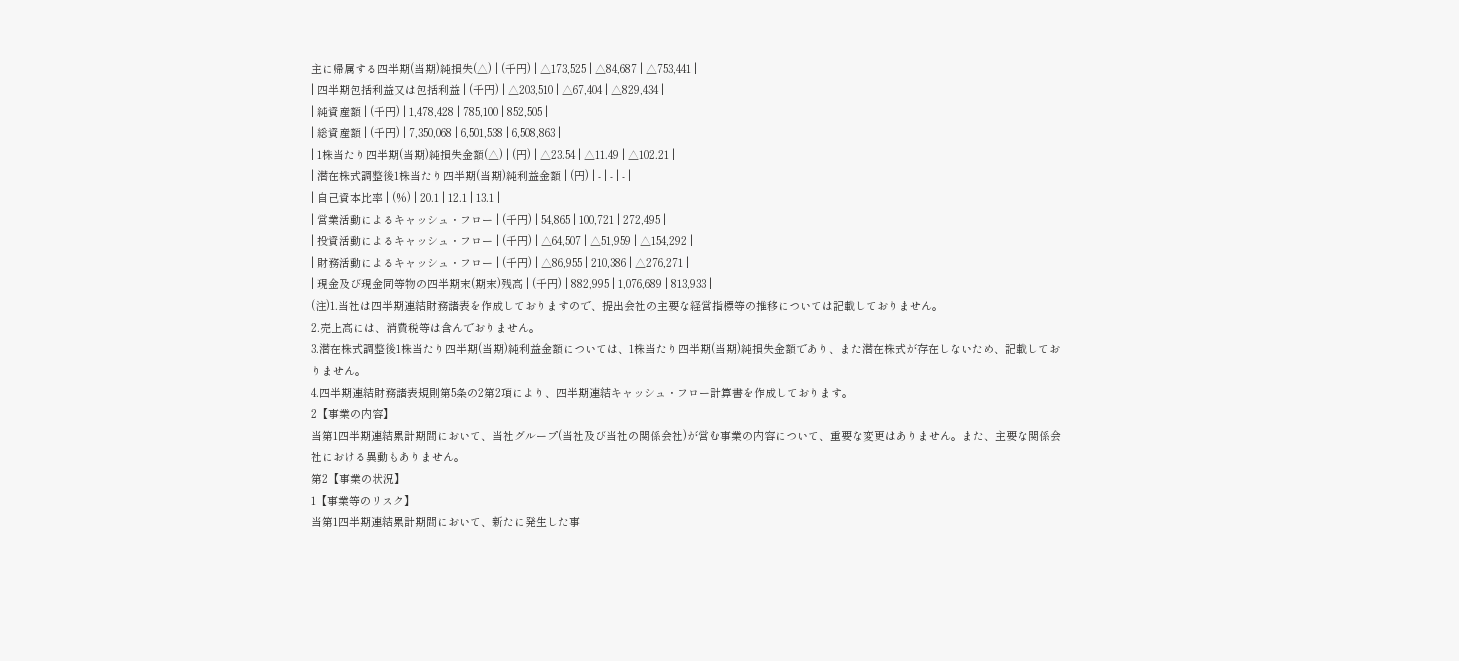主に帰属する四半期(当期)純損失(△) | (千円) | △173,525 | △84,687 | △753,441 |
| 四半期包括利益又は包括利益 | (千円) | △203,510 | △67,404 | △829,434 |
| 純資産額 | (千円) | 1,478,428 | 785,100 | 852,505 |
| 総資産額 | (千円) | 7,350,068 | 6,501,538 | 6,508,863 |
| 1株当たり四半期(当期)純損失金額(△) | (円) | △23.54 | △11.49 | △102.21 |
| 潜在株式調整後1株当たり四半期(当期)純利益金額 | (円) | - | - | - |
| 自己資本比率 | (%) | 20.1 | 12.1 | 13.1 |
| 営業活動によるキャッシュ・フロー | (千円) | 54,865 | 100,721 | 272,495 |
| 投資活動によるキャッシュ・フロー | (千円) | △64,507 | △51,959 | △154,292 |
| 財務活動によるキャッシュ・フロー | (千円) | △86,955 | 210,386 | △276,271 |
| 現金及び現金同等物の四半期末(期末)残高 | (千円) | 882,995 | 1,076,689 | 813,933 |
(注)1.当社は四半期連結財務諸表を作成しておりますので、提出会社の主要な経営指標等の推移については記載しておりません。
2.売上高には、消費税等は含んでおりません。
3.潜在株式調整後1株当たり四半期(当期)純利益金額については、1株当たり四半期(当期)純損失金額であり、また潜在株式が存在しないため、記載しておりません。
4.四半期連結財務諸表規則第5条の2第2項により、四半期連結キャッシュ・フロー計算書を作成しております。
2【事業の内容】
当第1四半期連結累計期間において、当社グループ(当社及び当社の関係会社)が営む事業の内容について、重要な変更はありません。また、主要な関係会社における異動もありません。
第2【事業の状況】
1【事業等のリスク】
当第1四半期連結累計期間において、新たに発生した事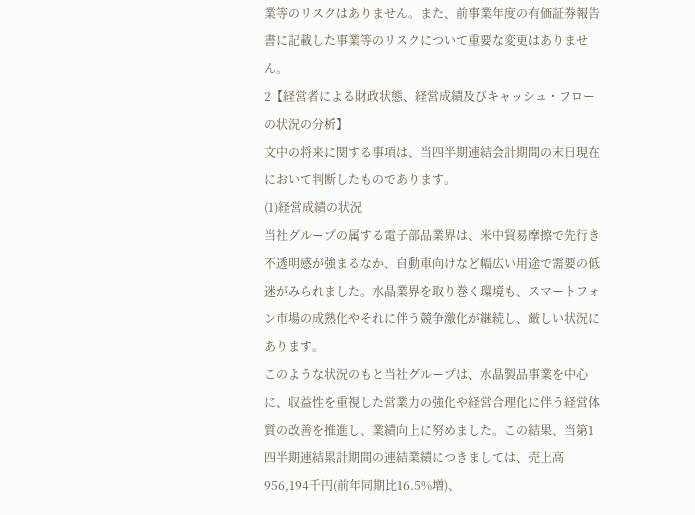業等のリスクはありません。また、前事業年度の有価証券報告書に記載した事業等のリスクについて重要な変更はありません。
2【経営者による財政状態、経営成績及びキャッシュ・フローの状況の分析】
文中の将来に関する事項は、当四半期連結会計期間の末日現在において判断したものであります。
(1)経営成績の状況
当社グループの属する電子部品業界は、米中貿易摩擦で先行き不透明感が強まるなか、自動車向けなど幅広い用途で需要の低迷がみられました。水晶業界を取り巻く環境も、スマートフォン市場の成熟化やそれに伴う競争激化が継続し、厳しい状況にあります。
このような状況のもと当社グループは、水晶製品事業を中心に、収益性を重視した営業力の強化や経営合理化に伴う経営体質の改善を推進し、業績向上に努めました。この結果、当第1四半期連結累計期間の連結業績につきましては、売上高956,194千円(前年同期比16.5%増)、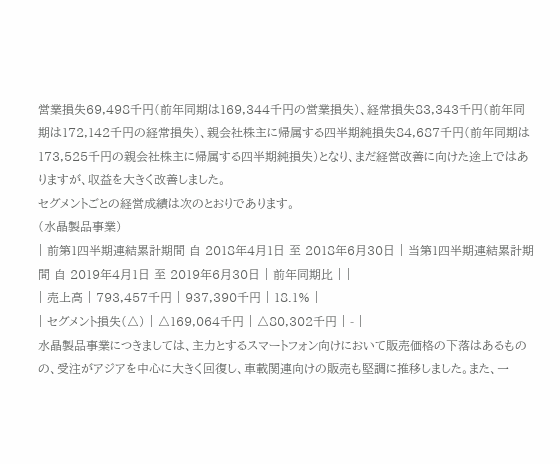営業損失69,498千円(前年同期は169,344千円の営業損失)、経常損失83,343千円(前年同期は172,142千円の経常損失)、親会社株主に帰属する四半期純損失84,687千円(前年同期は173,525千円の親会社株主に帰属する四半期純損失)となり、まだ経営改善に向けた途上ではありますが、収益を大きく改善しました。
セグメントごとの経営成績は次のとおりであります。
(水晶製品事業)
| 前第1四半期連結累計期間 自 2018年4月1日 至 2018年6月30日 | 当第1四半期連結累計期間 自 2019年4月1日 至 2019年6月30日 | 前年同期比 | |
| 売上高 | 793,457千円 | 937,390千円 | 18.1% |
| セグメント損失(△) | △169,064千円 | △80,302千円 | - |
水晶製品事業につきましては、主力とするスマートフォン向けにおいて販売価格の下落はあるものの、受注がアジアを中心に大きく回復し、車載関連向けの販売も堅調に推移しました。また、一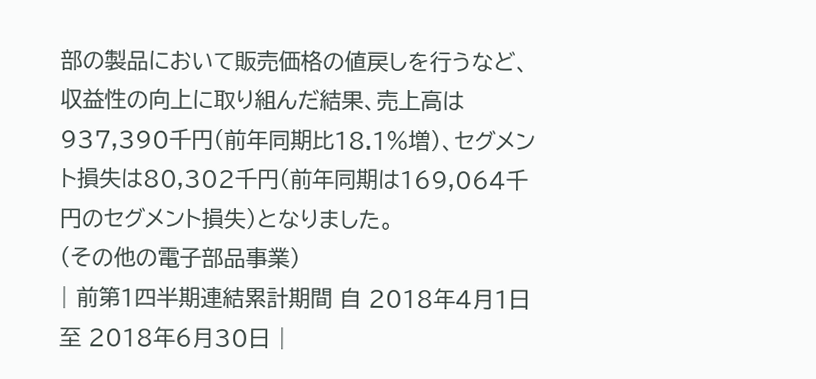部の製品において販売価格の値戻しを行うなど、収益性の向上に取り組んだ結果、売上高は937,390千円(前年同期比18.1%増)、セグメント損失は80,302千円(前年同期は169,064千円のセグメント損失)となりました。
(その他の電子部品事業)
| 前第1四半期連結累計期間 自 2018年4月1日 至 2018年6月30日 |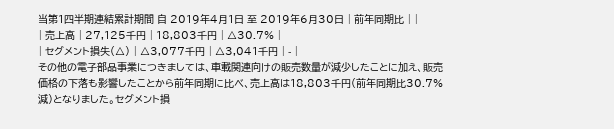当第1四半期連結累計期間 自 2019年4月1日 至 2019年6月30日 | 前年同期比 | |
| 売上高 | 27,125千円 | 18,803千円 | △30.7% |
| セグメント損失(△) | △3,077千円 | △3,041千円 | - |
その他の電子部品事業につきましては、車載関連向けの販売数量が減少したことに加え、販売価格の下落も影響したことから前年同期に比べ、売上高は18,803千円(前年同期比30.7%減)となりました。セグメント損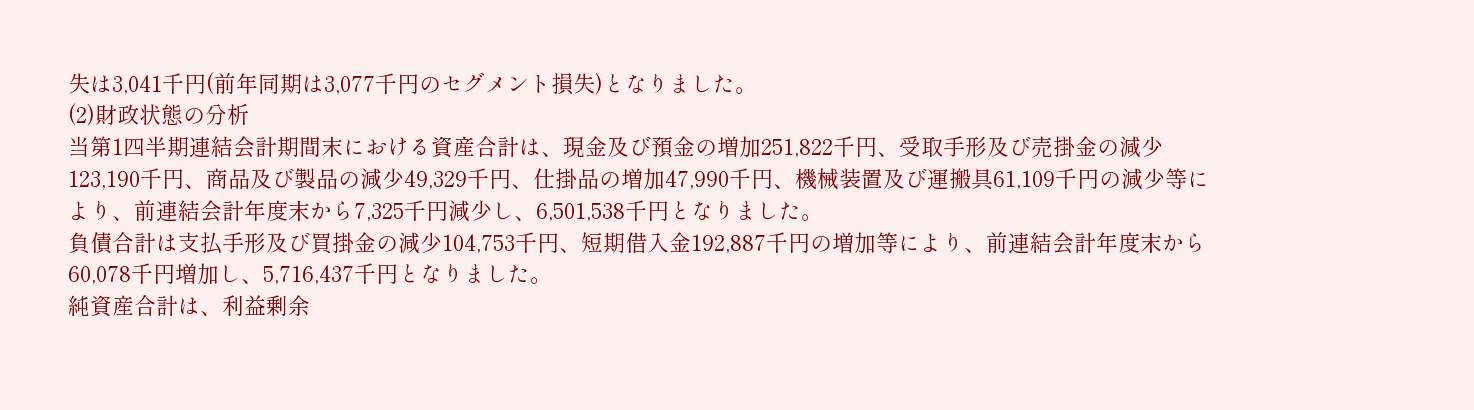失は3,041千円(前年同期は3,077千円のセグメント損失)となりました。
(2)財政状態の分析
当第1四半期連結会計期間末における資産合計は、現金及び預金の増加251,822千円、受取手形及び売掛金の減少123,190千円、商品及び製品の減少49,329千円、仕掛品の増加47,990千円、機械装置及び運搬具61,109千円の減少等により、前連結会計年度末から7,325千円減少し、6,501,538千円となりました。
負債合計は支払手形及び買掛金の減少104,753千円、短期借入金192,887千円の増加等により、前連結会計年度末から60,078千円増加し、5,716,437千円となりました。
純資産合計は、利益剰余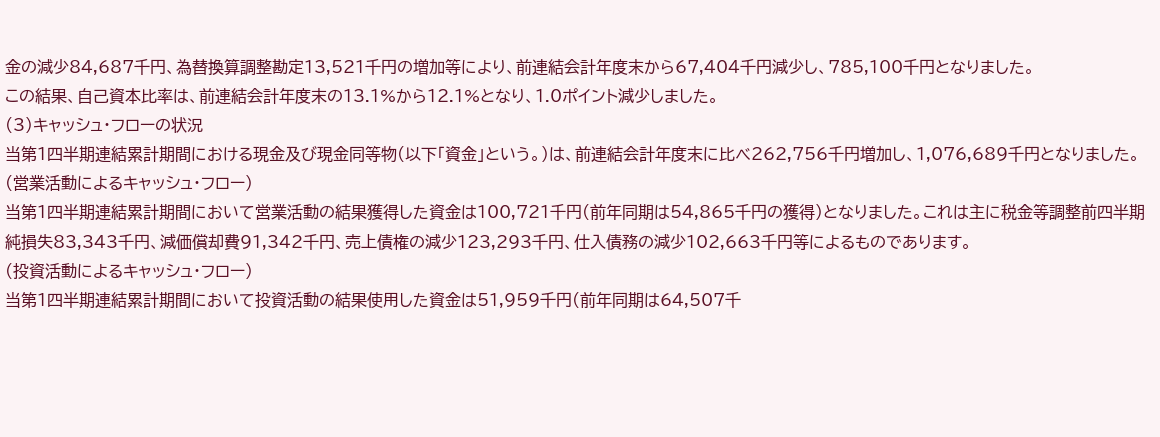金の減少84,687千円、為替換算調整勘定13,521千円の増加等により、前連結会計年度末から67,404千円減少し、785,100千円となりました。
この結果、自己資本比率は、前連結会計年度末の13.1%から12.1%となり、1.0ポイント減少しました。
(3)キャッシュ・フローの状況
当第1四半期連結累計期間における現金及び現金同等物(以下「資金」という。)は、前連結会計年度末に比べ262,756千円増加し、1,076,689千円となりました。
(営業活動によるキャッシュ・フロー)
当第1四半期連結累計期間において営業活動の結果獲得した資金は100,721千円(前年同期は54,865千円の獲得)となりました。これは主に税金等調整前四半期純損失83,343千円、減価償却費91,342千円、売上債権の減少123,293千円、仕入債務の減少102,663千円等によるものであります。
(投資活動によるキャッシュ・フロー)
当第1四半期連結累計期間において投資活動の結果使用した資金は51,959千円(前年同期は64,507千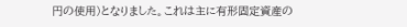円の使用)となりました。これは主に有形固定資産の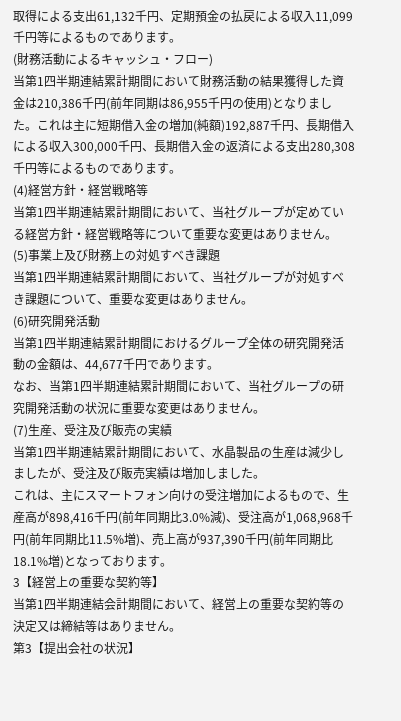取得による支出61,132千円、定期預金の払戻による収入11,099千円等によるものであります。
(財務活動によるキャッシュ・フロー)
当第1四半期連結累計期間において財務活動の結果獲得した資金は210,386千円(前年同期は86,955千円の使用)となりました。これは主に短期借入金の増加(純額)192,887千円、長期借入による収入300,000千円、長期借入金の返済による支出280,308千円等によるものであります。
(4)経営方針・経営戦略等
当第1四半期連結累計期間において、当社グループが定めている経営方針・経営戦略等について重要な変更はありません。
(5)事業上及び財務上の対処すべき課題
当第1四半期連結累計期間において、当社グループが対処すべき課題について、重要な変更はありません。
(6)研究開発活動
当第1四半期連結累計期間におけるグループ全体の研究開発活動の金額は、44,677千円であります。
なお、当第1四半期連結累計期間において、当社グループの研究開発活動の状況に重要な変更はありません。
(7)生産、受注及び販売の実績
当第1四半期連結累計期間において、水晶製品の生産は減少しましたが、受注及び販売実績は増加しました。
これは、主にスマートフォン向けの受注増加によるもので、生産高が898,416千円(前年同期比3.0%減)、受注高が1,068,968千円(前年同期比11.5%増)、売上高が937,390千円(前年同期比18.1%増)となっております。
3【経営上の重要な契約等】
当第1四半期連結会計期間において、経営上の重要な契約等の決定又は締結等はありません。
第3【提出会社の状況】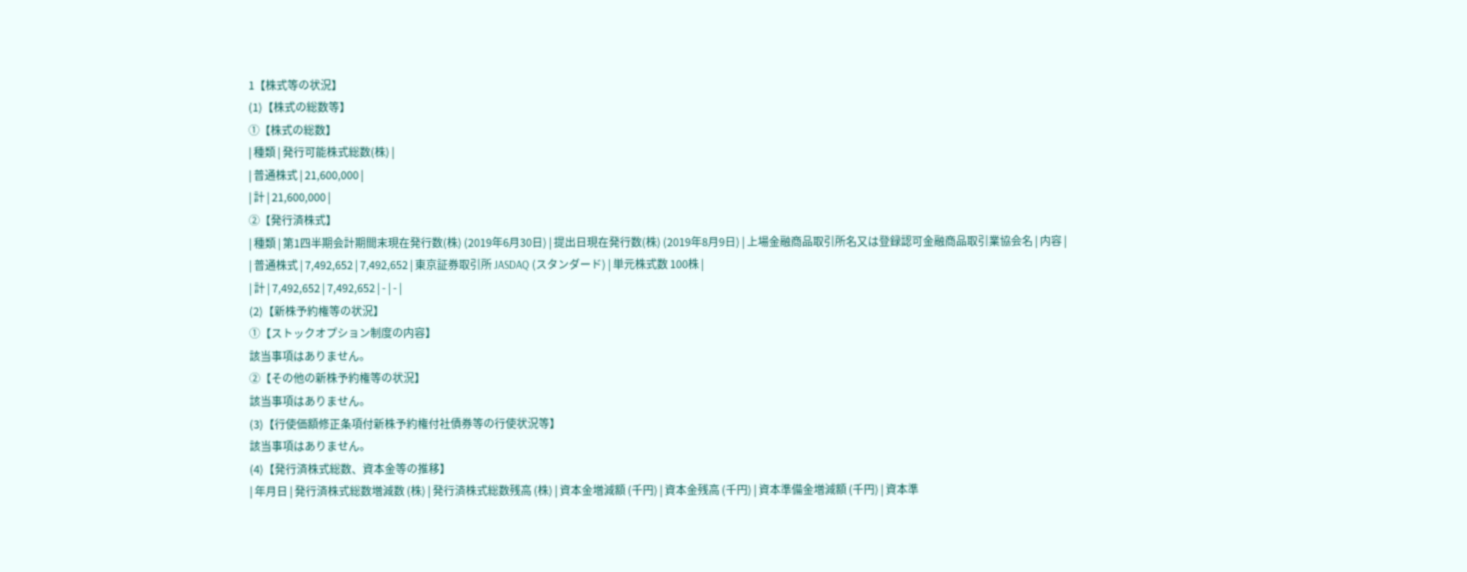1【株式等の状況】
(1)【株式の総数等】
①【株式の総数】
| 種類 | 発行可能株式総数(株) |
| 普通株式 | 21,600,000 |
| 計 | 21,600,000 |
②【発行済株式】
| 種類 | 第1四半期会計期間末現在発行数(株) (2019年6月30日) | 提出日現在発行数(株) (2019年8月9日) | 上場金融商品取引所名又は登録認可金融商品取引業協会名 | 内容 |
| 普通株式 | 7,492,652 | 7,492,652 | 東京証券取引所 JASDAQ (スタンダード) | 単元株式数 100株 |
| 計 | 7,492,652 | 7,492,652 | - | - |
(2)【新株予約権等の状況】
①【ストックオプション制度の内容】
該当事項はありません。
②【その他の新株予約権等の状況】
該当事項はありません。
(3)【行使価額修正条項付新株予約権付社債券等の行使状況等】
該当事項はありません。
(4)【発行済株式総数、資本金等の推移】
| 年月日 | 発行済株式総数増減数 (株) | 発行済株式総数残高 (株) | 資本金増減額 (千円) | 資本金残高 (千円) | 資本準備金増減額 (千円) | 資本準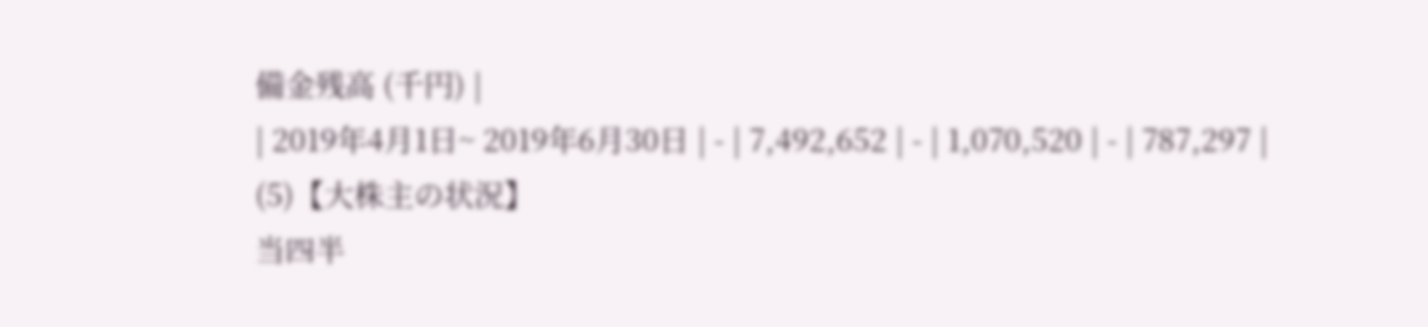備金残高 (千円) |
| 2019年4月1日~ 2019年6月30日 | - | 7,492,652 | - | 1,070,520 | - | 787,297 |
(5)【大株主の状況】
当四半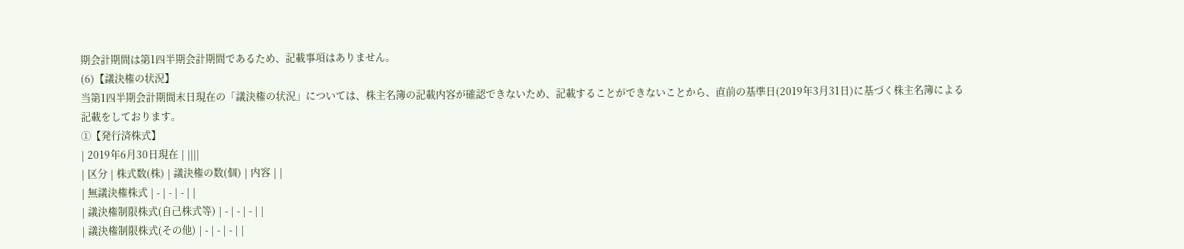期会計期間は第1四半期会計期間であるため、記載事項はありません。
(6)【議決権の状況】
当第1四半期会計期間末日現在の「議決権の状況」については、株主名簿の記載内容が確認できないため、記載することができないことから、直前の基準日(2019年3月31日)に基づく株主名簿による記載をしております。
①【発行済株式】
| 2019年6月30日現在 | ||||
| 区分 | 株式数(株) | 議決権の数(個) | 内容 | |
| 無議決権株式 | - | - | - | |
| 議決権制限株式(自己株式等) | - | - | - | |
| 議決権制限株式(その他) | - | - | - | |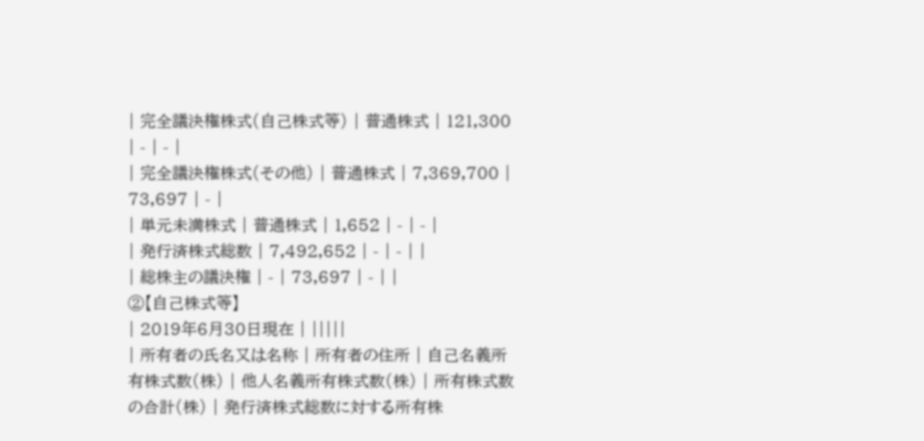| 完全議決権株式(自己株式等) | 普通株式 | 121,300 | - | - |
| 完全議決権株式(その他) | 普通株式 | 7,369,700 | 73,697 | - |
| 単元未満株式 | 普通株式 | 1,652 | - | - |
| 発行済株式総数 | 7,492,652 | - | - | |
| 総株主の議決権 | - | 73,697 | - | |
②【自己株式等】
| 2019年6月30日現在 | |||||
| 所有者の氏名又は名称 | 所有者の住所 | 自己名義所有株式数(株) | 他人名義所有株式数(株) | 所有株式数の合計(株) | 発行済株式総数に対する所有株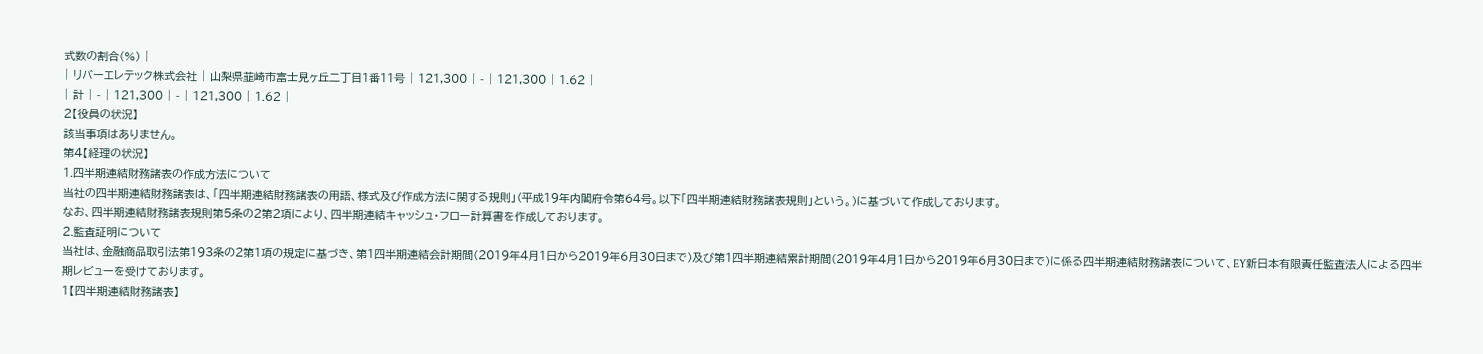式数の割合(%) |
| リバーエレテック株式会社 | 山梨県韮崎市富士見ヶ丘二丁目1番11号 | 121,300 | - | 121,300 | 1.62 |
| 計 | - | 121,300 | - | 121,300 | 1.62 |
2【役員の状況】
該当事項はありません。
第4【経理の状況】
1.四半期連結財務諸表の作成方法について
当社の四半期連結財務諸表は、「四半期連結財務諸表の用語、様式及び作成方法に関する規則」(平成19年内閣府令第64号。以下「四半期連結財務諸表規則」という。)に基づいて作成しております。
なお、四半期連結財務諸表規則第5条の2第2項により、四半期連結キャッシュ・フロー計算書を作成しております。
2.監査証明について
当社は、金融商品取引法第193条の2第1項の規定に基づき、第1四半期連結会計期間(2019年4月1日から2019年6月30日まで)及び第1四半期連結累計期間(2019年4月1日から2019年6月30日まで)に係る四半期連結財務諸表について、EY新日本有限責任監査法人による四半期レビューを受けております。
1【四半期連結財務諸表】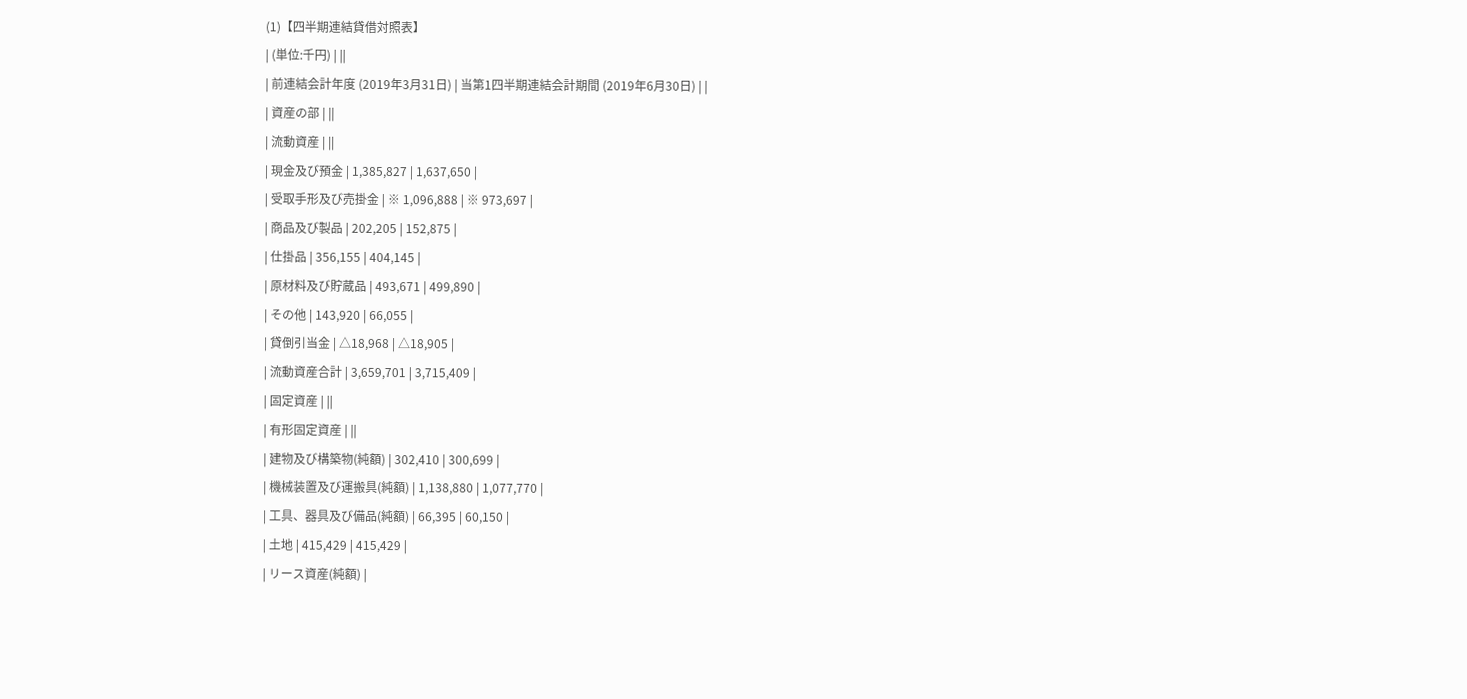(1)【四半期連結貸借対照表】
| (単位:千円) | ||
| 前連結会計年度 (2019年3月31日) | 当第1四半期連結会計期間 (2019年6月30日) | |
| 資産の部 | ||
| 流動資産 | ||
| 現金及び預金 | 1,385,827 | 1,637,650 |
| 受取手形及び売掛金 | ※ 1,096,888 | ※ 973,697 |
| 商品及び製品 | 202,205 | 152,875 |
| 仕掛品 | 356,155 | 404,145 |
| 原材料及び貯蔵品 | 493,671 | 499,890 |
| その他 | 143,920 | 66,055 |
| 貸倒引当金 | △18,968 | △18,905 |
| 流動資産合計 | 3,659,701 | 3,715,409 |
| 固定資産 | ||
| 有形固定資産 | ||
| 建物及び構築物(純額) | 302,410 | 300,699 |
| 機械装置及び運搬具(純額) | 1,138,880 | 1,077,770 |
| 工具、器具及び備品(純額) | 66,395 | 60,150 |
| 土地 | 415,429 | 415,429 |
| リース資産(純額) |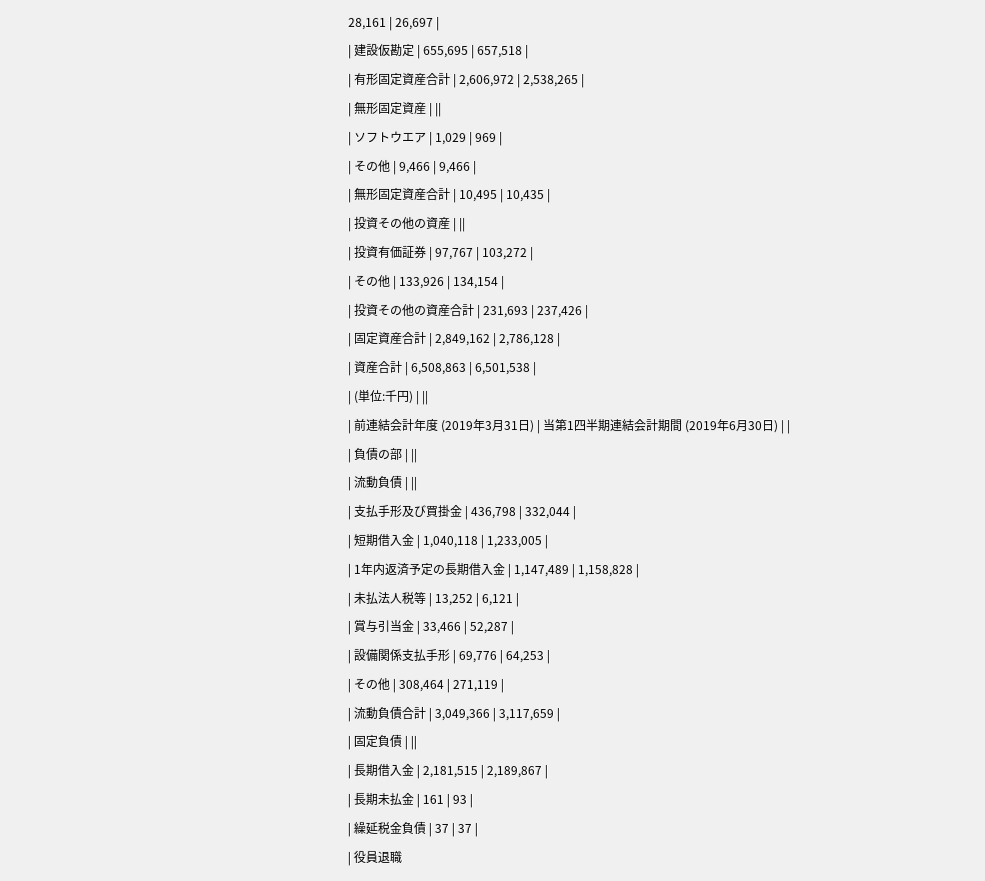28,161 | 26,697 |
| 建設仮勘定 | 655,695 | 657,518 |
| 有形固定資産合計 | 2,606,972 | 2,538,265 |
| 無形固定資産 | ||
| ソフトウエア | 1,029 | 969 |
| その他 | 9,466 | 9,466 |
| 無形固定資産合計 | 10,495 | 10,435 |
| 投資その他の資産 | ||
| 投資有価証券 | 97,767 | 103,272 |
| その他 | 133,926 | 134,154 |
| 投資その他の資産合計 | 231,693 | 237,426 |
| 固定資産合計 | 2,849,162 | 2,786,128 |
| 資産合計 | 6,508,863 | 6,501,538 |
| (単位:千円) | ||
| 前連結会計年度 (2019年3月31日) | 当第1四半期連結会計期間 (2019年6月30日) | |
| 負債の部 | ||
| 流動負債 | ||
| 支払手形及び買掛金 | 436,798 | 332,044 |
| 短期借入金 | 1,040,118 | 1,233,005 |
| 1年内返済予定の長期借入金 | 1,147,489 | 1,158,828 |
| 未払法人税等 | 13,252 | 6,121 |
| 賞与引当金 | 33,466 | 52,287 |
| 設備関係支払手形 | 69,776 | 64,253 |
| その他 | 308,464 | 271,119 |
| 流動負債合計 | 3,049,366 | 3,117,659 |
| 固定負債 | ||
| 長期借入金 | 2,181,515 | 2,189,867 |
| 長期未払金 | 161 | 93 |
| 繰延税金負債 | 37 | 37 |
| 役員退職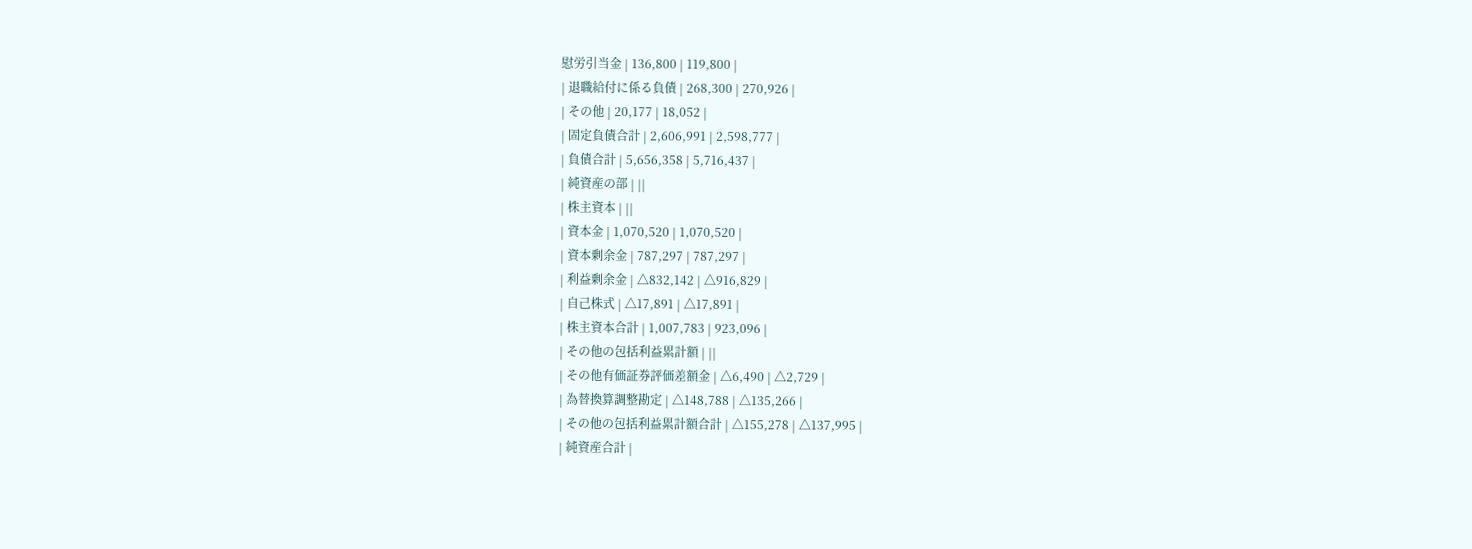慰労引当金 | 136,800 | 119,800 |
| 退職給付に係る負債 | 268,300 | 270,926 |
| その他 | 20,177 | 18,052 |
| 固定負債合計 | 2,606,991 | 2,598,777 |
| 負債合計 | 5,656,358 | 5,716,437 |
| 純資産の部 | ||
| 株主資本 | ||
| 資本金 | 1,070,520 | 1,070,520 |
| 資本剰余金 | 787,297 | 787,297 |
| 利益剰余金 | △832,142 | △916,829 |
| 自己株式 | △17,891 | △17,891 |
| 株主資本合計 | 1,007,783 | 923,096 |
| その他の包括利益累計額 | ||
| その他有価証券評価差額金 | △6,490 | △2,729 |
| 為替換算調整勘定 | △148,788 | △135,266 |
| その他の包括利益累計額合計 | △155,278 | △137,995 |
| 純資産合計 |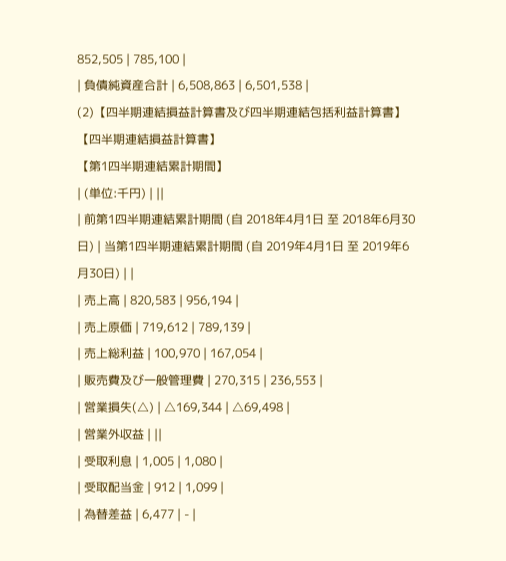852,505 | 785,100 |
| 負債純資産合計 | 6,508,863 | 6,501,538 |
(2)【四半期連結損益計算書及び四半期連結包括利益計算書】
【四半期連結損益計算書】
【第1四半期連結累計期間】
| (単位:千円) | ||
| 前第1四半期連結累計期間 (自 2018年4月1日 至 2018年6月30日) | 当第1四半期連結累計期間 (自 2019年4月1日 至 2019年6月30日) | |
| 売上高 | 820,583 | 956,194 |
| 売上原価 | 719,612 | 789,139 |
| 売上総利益 | 100,970 | 167,054 |
| 販売費及び一般管理費 | 270,315 | 236,553 |
| 営業損失(△) | △169,344 | △69,498 |
| 営業外収益 | ||
| 受取利息 | 1,005 | 1,080 |
| 受取配当金 | 912 | 1,099 |
| 為替差益 | 6,477 | - |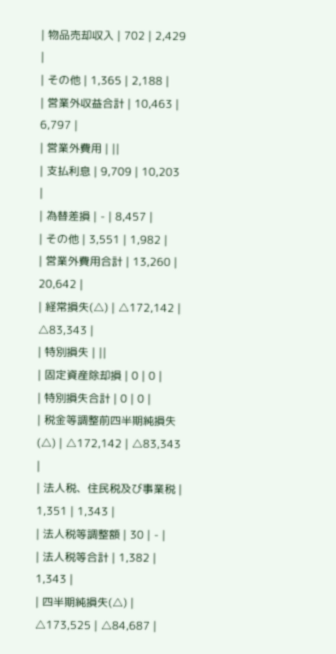| 物品売却収入 | 702 | 2,429 |
| その他 | 1,365 | 2,188 |
| 営業外収益合計 | 10,463 | 6,797 |
| 営業外費用 | ||
| 支払利息 | 9,709 | 10,203 |
| 為替差損 | - | 8,457 |
| その他 | 3,551 | 1,982 |
| 営業外費用合計 | 13,260 | 20,642 |
| 経常損失(△) | △172,142 | △83,343 |
| 特別損失 | ||
| 固定資産除却損 | 0 | 0 |
| 特別損失合計 | 0 | 0 |
| 税金等調整前四半期純損失(△) | △172,142 | △83,343 |
| 法人税、住民税及び事業税 | 1,351 | 1,343 |
| 法人税等調整額 | 30 | - |
| 法人税等合計 | 1,382 | 1,343 |
| 四半期純損失(△) | △173,525 | △84,687 |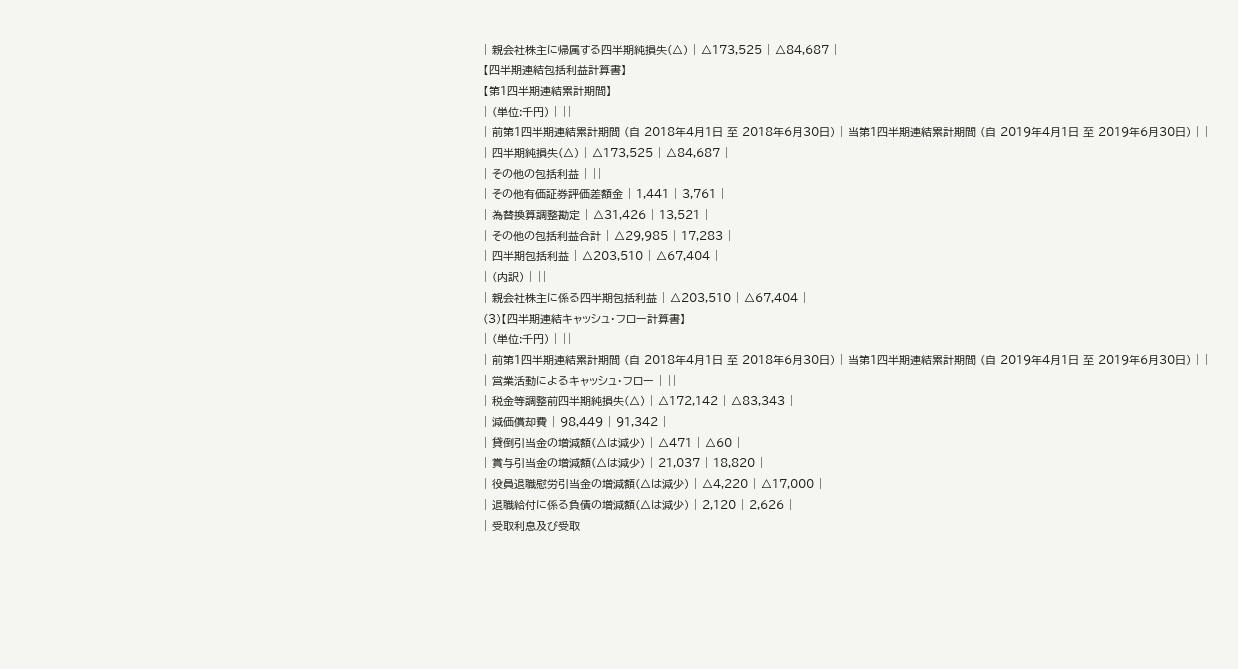| 親会社株主に帰属する四半期純損失(△) | △173,525 | △84,687 |
【四半期連結包括利益計算書】
【第1四半期連結累計期間】
| (単位:千円) | ||
| 前第1四半期連結累計期間 (自 2018年4月1日 至 2018年6月30日) | 当第1四半期連結累計期間 (自 2019年4月1日 至 2019年6月30日) | |
| 四半期純損失(△) | △173,525 | △84,687 |
| その他の包括利益 | ||
| その他有価証券評価差額金 | 1,441 | 3,761 |
| 為替換算調整勘定 | △31,426 | 13,521 |
| その他の包括利益合計 | △29,985 | 17,283 |
| 四半期包括利益 | △203,510 | △67,404 |
| (内訳) | ||
| 親会社株主に係る四半期包括利益 | △203,510 | △67,404 |
(3)【四半期連結キャッシュ・フロー計算書】
| (単位:千円) | ||
| 前第1四半期連結累計期間 (自 2018年4月1日 至 2018年6月30日) | 当第1四半期連結累計期間 (自 2019年4月1日 至 2019年6月30日) | |
| 営業活動によるキャッシュ・フロー | ||
| 税金等調整前四半期純損失(△) | △172,142 | △83,343 |
| 減価償却費 | 98,449 | 91,342 |
| 貸倒引当金の増減額(△は減少) | △471 | △60 |
| 賞与引当金の増減額(△は減少) | 21,037 | 18,820 |
| 役員退職慰労引当金の増減額(△は減少) | △4,220 | △17,000 |
| 退職給付に係る負債の増減額(△は減少) | 2,120 | 2,626 |
| 受取利息及び受取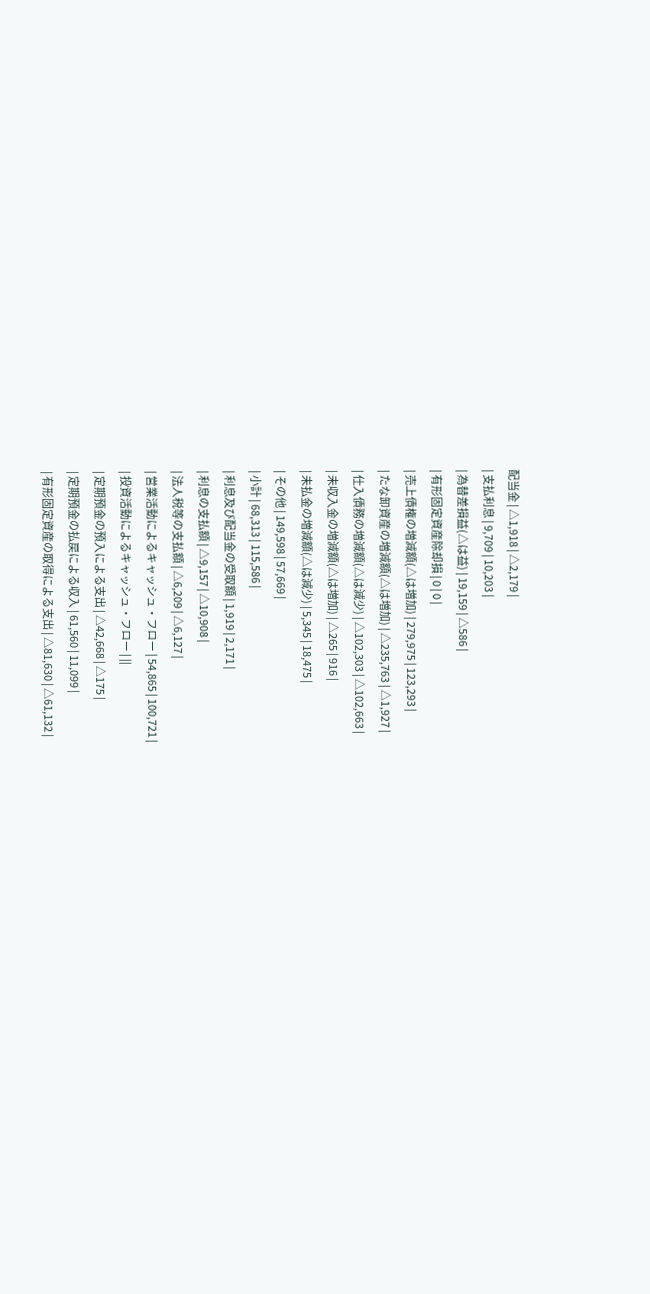配当金 | △1,918 | △2,179 |
| 支払利息 | 9,709 | 10,203 |
| 為替差損益(△は益) | 19,159 | △586 |
| 有形固定資産除却損 | 0 | 0 |
| 売上債権の増減額(△は増加) | 279,975 | 123,293 |
| たな卸資産の増減額(△は増加) | △235,763 | △1,927 |
| 仕入債務の増減額(△は減少) | △102,303 | △102,663 |
| 未収入金の増減額(△は増加) | △265 | 916 |
| 未払金の増減額(△は減少) | 5,345 | 18,475 |
| その他 | 149,598 | 57,669 |
| 小計 | 68,313 | 115,586 |
| 利息及び配当金の受取額 | 1,919 | 2,171 |
| 利息の支払額 | △9,157 | △10,908 |
| 法人税等の支払額 | △6,209 | △6,127 |
| 営業活動によるキャッシュ・フロー | 54,865 | 100,721 |
| 投資活動によるキャッシュ・フロー | ||
| 定期預金の預入による支出 | △42,668 | △175 |
| 定期預金の払戻による収入 | 61,560 | 11,099 |
| 有形固定資産の取得による支出 | △81,630 | △61,132 |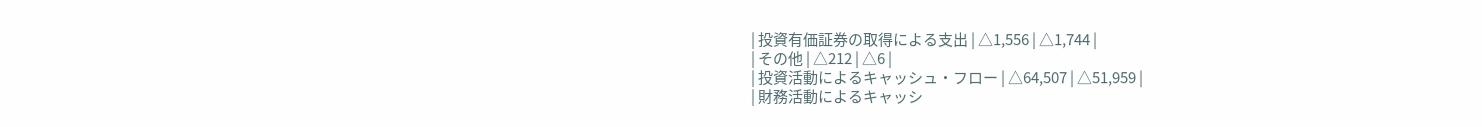| 投資有価証券の取得による支出 | △1,556 | △1,744 |
| その他 | △212 | △6 |
| 投資活動によるキャッシュ・フロー | △64,507 | △51,959 |
| 財務活動によるキャッシ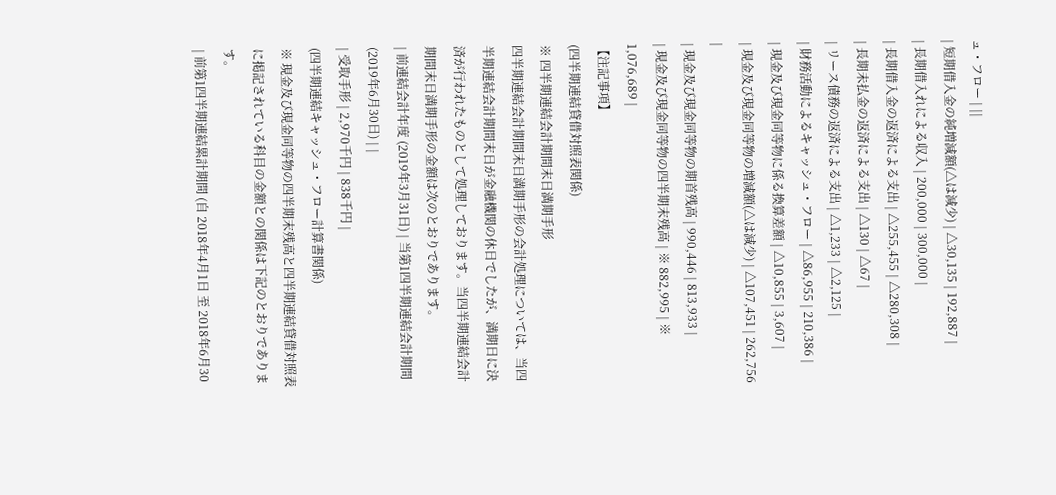ュ・フロー | ||
| 短期借入金の純増減額(△は減少) | △30,135 | 192,887 |
| 長期借入れによる収入 | 200,000 | 300,000 |
| 長期借入金の返済による支出 | △255,455 | △280,308 |
| 長期未払金の返済による支出 | △130 | △67 |
| リース債務の返済による支出 | △1,233 | △2,125 |
| 財務活動によるキャッシュ・フロー | △86,955 | 210,386 |
| 現金及び現金同等物に係る換算差額 | △10,855 | 3,607 |
| 現金及び現金同等物の増減額(△は減少) | △107,451 | 262,756 |
| 現金及び現金同等物の期首残高 | 990,446 | 813,933 |
| 現金及び現金同等物の四半期末残高 | ※ 882,995 | ※ 1,076,689 |
【注記事項】
(四半期連結貸借対照表関係)
※ 四半期連結会計期間末日満期手形
四半期連結会計期間末日満期手形の会計処理については、当四半期連結会計期間末日が金融機関の休日でしたが、満期日に決済が行われたものとして処理しております。当四半期連結会計期間末日満期手形の金額は次のとおりであります。
| 前連結会計年度 (2019年3月31日) | 当第1四半期連結会計期間 (2019年6月30日) | |
| 受取手形 | 2,970千円 | 838千円 |
(四半期連結キャッシュ・フロー計算書関係)
※ 現金及び現金同等物の四半期末残高と四半期連結貸借対照表に掲記されている科目の金額との関係は下記のとおりであります。
| 前第1四半期連結累計期間 (自 2018年4月1日 至 2018年6月30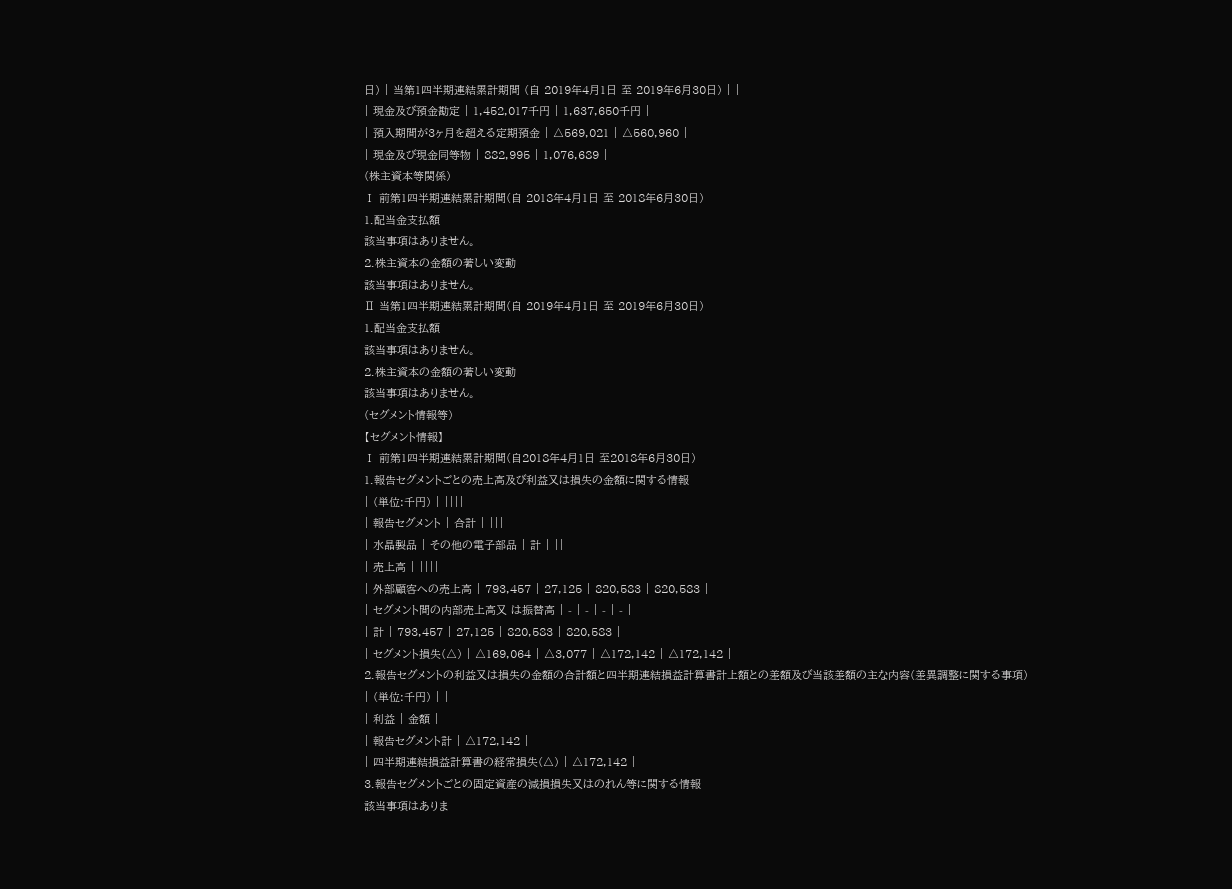日) | 当第1四半期連結累計期間 (自 2019年4月1日 至 2019年6月30日) | |
| 現金及び預金勘定 | 1,452,017千円 | 1,637,650千円 |
| 預入期間が3ヶ月を超える定期預金 | △569,021 | △560,960 |
| 現金及び現金同等物 | 882,995 | 1,076,689 |
(株主資本等関係)
Ⅰ 前第1四半期連結累計期間(自 2018年4月1日 至 2018年6月30日)
1.配当金支払額
該当事項はありません。
2.株主資本の金額の著しい変動
該当事項はありません。
Ⅱ 当第1四半期連結累計期間(自 2019年4月1日 至 2019年6月30日)
1.配当金支払額
該当事項はありません。
2.株主資本の金額の著しい変動
該当事項はありません。
(セグメント情報等)
【セグメント情報】
Ⅰ 前第1四半期連結累計期間(自2018年4月1日 至2018年6月30日)
1.報告セグメントごとの売上高及び利益又は損失の金額に関する情報
| (単位:千円) | ||||
| 報告セグメント | 合計 | |||
| 水晶製品 | その他の電子部品 | 計 | ||
| 売上高 | ||||
| 外部顧客への売上高 | 793,457 | 27,125 | 820,583 | 820,583 |
| セグメント間の内部売上高又 は振替高 | - | - | - | - |
| 計 | 793,457 | 27,125 | 820,583 | 820,583 |
| セグメント損失(△) | △169,064 | △3,077 | △172,142 | △172,142 |
2.報告セグメントの利益又は損失の金額の合計額と四半期連結損益計算書計上額との差額及び当該差額の主な内容(差異調整に関する事項)
| (単位:千円) | |
| 利益 | 金額 |
| 報告セグメント計 | △172,142 |
| 四半期連結損益計算書の経常損失(△) | △172,142 |
3.報告セグメントごとの固定資産の減損損失又はのれん等に関する情報
該当事項はありま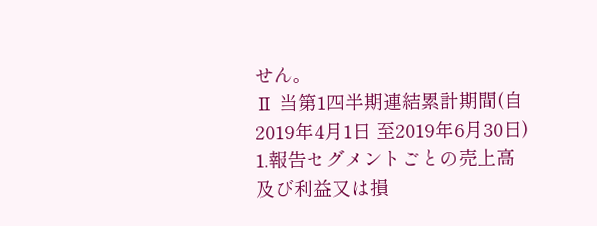せん。
Ⅱ 当第1四半期連結累計期間(自2019年4月1日 至2019年6月30日)
1.報告セグメントごとの売上高及び利益又は損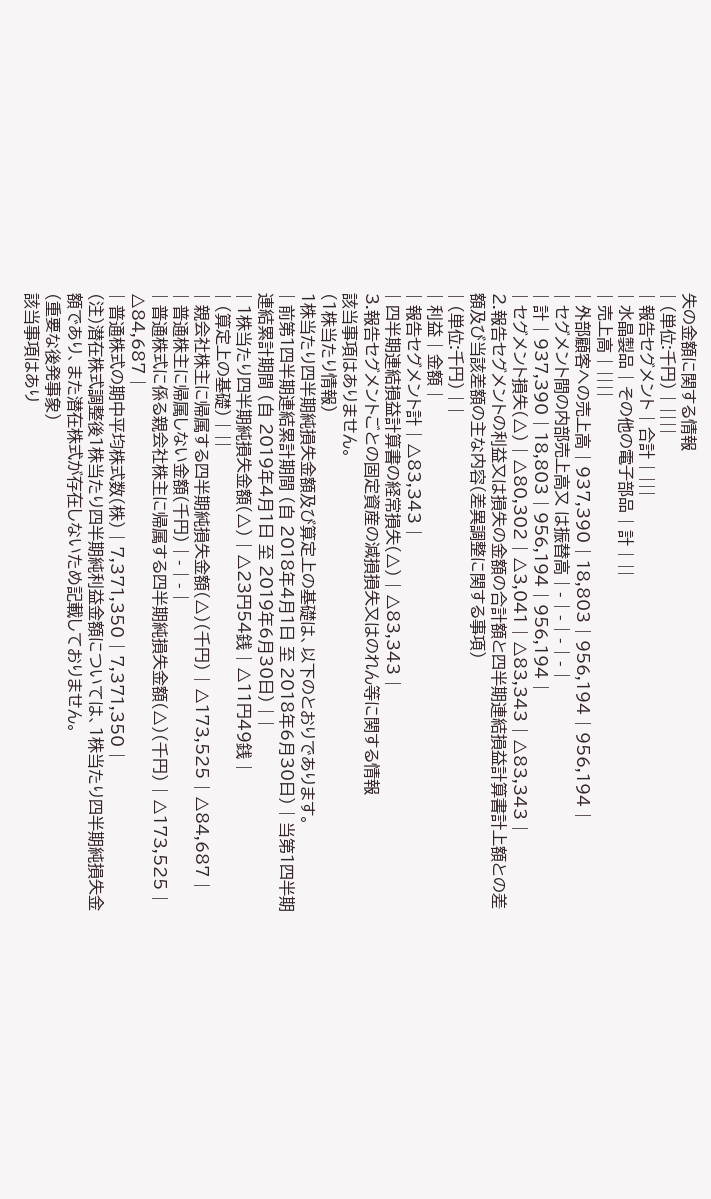失の金額に関する情報
| (単位:千円) | ||||
| 報告セグメント | 合計 | |||
| 水晶製品 | その他の電子部品 | 計 | ||
| 売上高 | ||||
| 外部顧客への売上高 | 937,390 | 18,803 | 956,194 | 956,194 |
| セグメント間の内部売上高又 は振替高 | - | - | - | - |
| 計 | 937,390 | 18,803 | 956,194 | 956,194 |
| セグメント損失(△) | △80,302 | △3,041 | △83,343 | △83,343 |
2.報告セグメントの利益又は損失の金額の合計額と四半期連結損益計算書計上額との差額及び当該差額の主な内容(差異調整に関する事項)
| (単位:千円) | |
| 利益 | 金額 |
| 報告セグメント計 | △83,343 |
| 四半期連結損益計算書の経常損失(△) | △83,343 |
3.報告セグメントごとの固定資産の減損損失又はのれん等に関する情報
該当事項はありません。
(1株当たり情報)
1株当たり四半期純損失金額及び算定上の基礎は、以下のとおりであります。
| 前第1四半期連結累計期間 (自 2018年4月1日 至 2018年6月30日) | 当第1四半期連結累計期間 (自 2019年4月1日 至 2019年6月30日) | |
| 1株当たり四半期純損失金額(△) | △23円54銭 | △11円49銭 |
| (算定上の基礎) | ||
| 親会社株主に帰属する四半期純損失金額(△)(千円) | △173,525 | △84,687 |
| 普通株主に帰属しない金額(千円) | - | - |
| 普通株式に係る親会社株主に帰属する四半期純損失金額(△)(千円) | △173,525 | △84,687 |
| 普通株式の期中平均株式数(株) | 7,371,350 | 7,371,350 |
(注)潜在株式調整後1株当たり四半期純利益金額については、1株当たり四半期純損失金額であり、また潜在株式が存在しないため記載しておりません。
(重要な後発事象)
該当事項はあり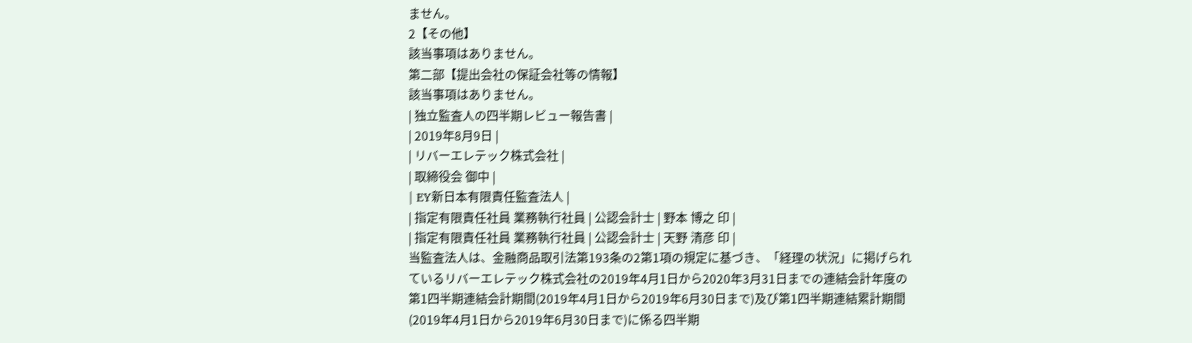ません。
2【その他】
該当事項はありません。
第二部【提出会社の保証会社等の情報】
該当事項はありません。
| 独立監査人の四半期レビュー報告書 |
| 2019年8月9日 |
| リバーエレテック株式会社 |
| 取締役会 御中 |
| EY新日本有限責任監査法人 |
| 指定有限責任社員 業務執行社員 | 公認会計士 | 野本 博之 印 |
| 指定有限責任社員 業務執行社員 | 公認会計士 | 天野 清彦 印 |
当監査法人は、金融商品取引法第193条の2第1項の規定に基づき、「経理の状況」に掲げられているリバーエレテック株式会社の2019年4月1日から2020年3月31日までの連結会計年度の第1四半期連結会計期間(2019年4月1日から2019年6月30日まで)及び第1四半期連結累計期間(2019年4月1日から2019年6月30日まで)に係る四半期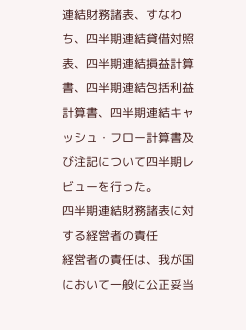連結財務諸表、すなわち、四半期連結貸借対照表、四半期連結損益計算書、四半期連結包括利益計算書、四半期連結キャッシュ・フロー計算書及び注記について四半期レビューを行った。
四半期連結財務諸表に対する経営者の責任
経営者の責任は、我が国において一般に公正妥当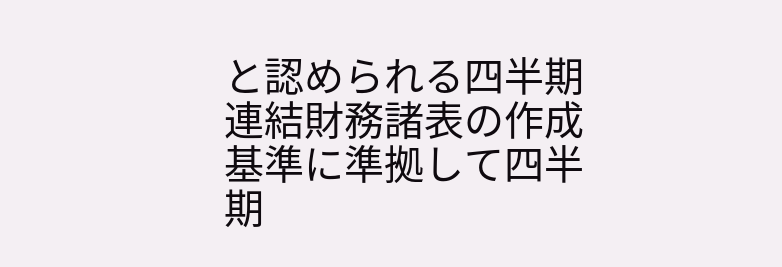と認められる四半期連結財務諸表の作成基準に準拠して四半期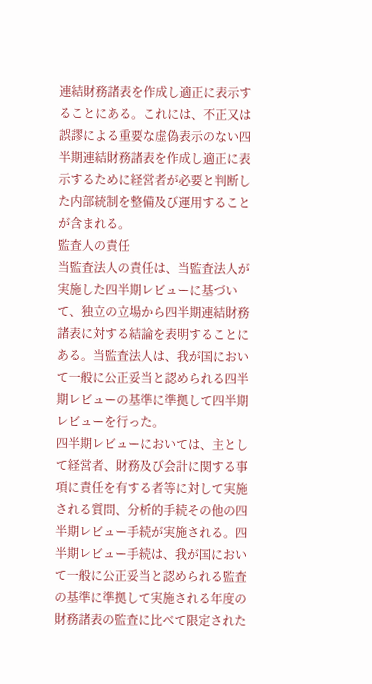連結財務諸表を作成し適正に表示することにある。これには、不正又は誤謬による重要な虚偽表示のない四半期連結財務諸表を作成し適正に表示するために経営者が必要と判断した内部統制を整備及び運用することが含まれる。
監査人の責任
当監査法人の責任は、当監査法人が実施した四半期レビューに基づいて、独立の立場から四半期連結財務諸表に対する結論を表明することにある。当監査法人は、我が国において一般に公正妥当と認められる四半期レビューの基準に準拠して四半期レビューを行った。
四半期レビューにおいては、主として経営者、財務及び会計に関する事項に責任を有する者等に対して実施される質問、分析的手続その他の四半期レビュー手続が実施される。四半期レビュー手続は、我が国において一般に公正妥当と認められる監査の基準に準拠して実施される年度の財務諸表の監査に比べて限定された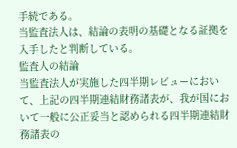手続である。
当監査法人は、結論の表明の基礎となる証拠を入手したと判断している。
監査人の結論
当監査法人が実施した四半期レビューにおいて、上記の四半期連結財務諸表が、我が国において一般に公正妥当と認められる四半期連結財務諸表の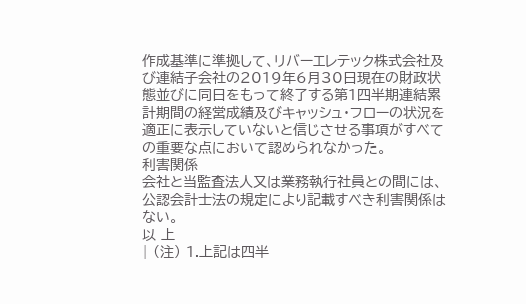作成基準に準拠して、リバーエレテック株式会社及び連結子会社の2019年6月30日現在の財政状態並びに同日をもって終了する第1四半期連結累計期間の経営成績及びキャッシュ・フローの状況を適正に表示していないと信じさせる事項がすべての重要な点において認められなかった。
利害関係
会社と当監査法人又は業務執行社員との間には、公認会計士法の規定により記載すべき利害関係はない。
以 上
| (注) 1.上記は四半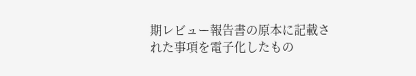期レビュー報告書の原本に記載された事項を電子化したもの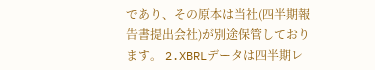であり、その原本は当社(四半期報告書提出会社)が別途保管しております。 2.XBRLデータは四半期レ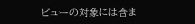ビューの対象には含ま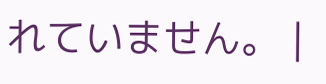れていません。 |